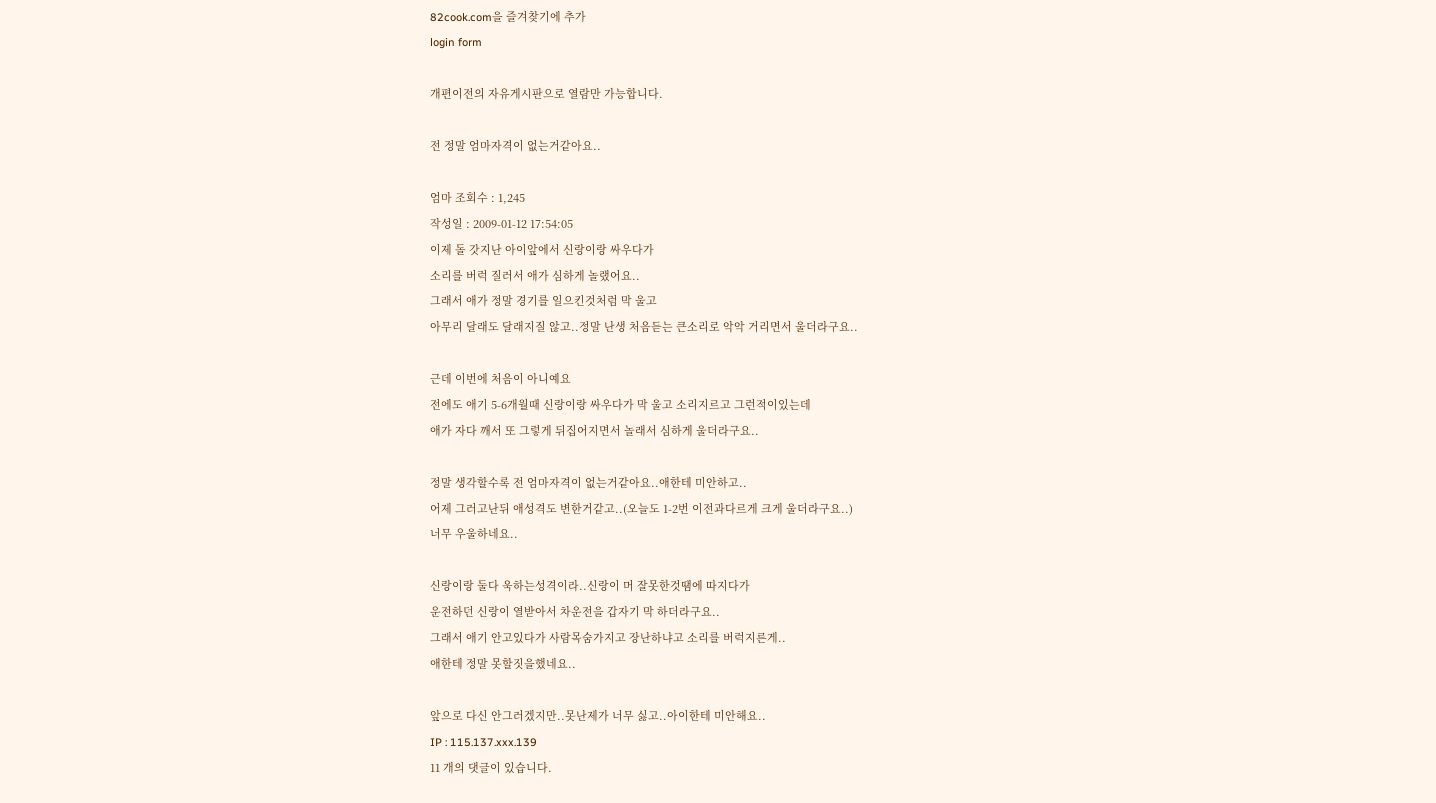82cook.com을 즐겨찾기에 추가
login form

개편이전의 자유게시판으로 열람만 가능합니다.

전 정말 엄마자격이 없는거같아요..

엄마 조회수 : 1,245
작성일 : 2009-01-12 17:54:05
이제 돌 갓지난 아이앞에서 신랑이랑 싸우다가
소리를 버럭 질러서 애가 심하게 놀랬어요..
그래서 애가 정말 경기를 일으킨것처럼 막 울고
아무리 달래도 달래지질 않고..정말 난생 처음듣는 큰소리로 악악 거리면서 울더라구요..

근데 이번에 처음이 아니예요
전에도 애기 5-6개월때 신랑이랑 싸우다가 막 울고 소리지르고 그런적이있는데
애가 자다 깨서 또 그렇게 뒤집어지면서 놀래서 심하게 울더라구요..

정말 생각할수록 전 엄마자격이 없는거같아요..애한테 미안하고..
어제 그러고난뒤 애성격도 변한거같고..(오늘도 1-2번 이전과다르게 크게 울더라구요..)
너무 우울하네요..

신랑이랑 둘다 욱하는성격이라..신랑이 머 잘못한것땜에 따지다가
운전하던 신랑이 열받아서 차운전을 갑자기 막 하더라구요..
그래서 애기 안고있다가 사람목숨가지고 장난하냐고 소리를 버럭지른게..
애한테 정말 못할짓을했네요..

앞으로 다신 안그러겠지만..못난제가 너무 싫고..아이한테 미안해요..
IP : 115.137.xxx.139
11 개의 댓글이 있습니다.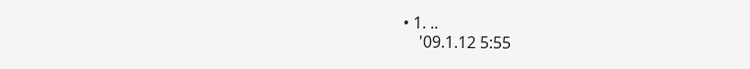• 1. ..
    '09.1.12 5:55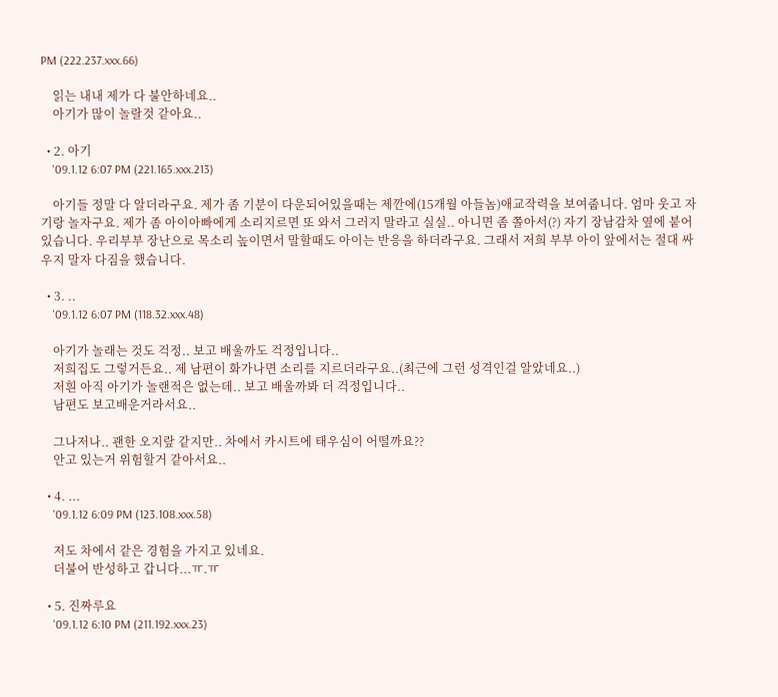PM (222.237.xxx.66)

    읽는 내내 제가 다 불안하네요..
    아기가 많이 놀랄것 같아요..

  • 2. 아기
    '09.1.12 6:07 PM (221.165.xxx.213)

    아기들 정말 다 알더라구요. 제가 좀 기분이 다운되어있을때는 제깐에(15개월 아들놈)애교작력을 보여줍니다. 엄마 웃고 자기랑 놀자구요. 제가 좀 아이아빠에게 소리지르면 또 와서 그러지 말라고 실실.. 아니면 좀 쫄아서(?) 자기 장남감차 옆에 붙어있습니다. 우리부부 장난으로 목소리 높이면서 말할때도 아이는 반응을 하더라구요. 그래서 저희 부부 아이 앞에서는 절대 싸우지 말자 다짐을 했습니다.

  • 3. ..
    '09.1.12 6:07 PM (118.32.xxx.48)

    아기가 놀래는 것도 걱정.. 보고 배울까도 걱정입니다..
    저희집도 그렇거든요.. 제 남편이 화가나면 소리를 지르더라구요..(최근에 그런 성격인걸 알았네요..)
    저흰 아직 아기가 놀랜적은 없는데.. 보고 배울까봐 더 걱정입니다..
    남편도 보고배운거라서요..

    그나저나.. 괜한 오지랖 같지만.. 차에서 카시트에 태우심이 어떨까요??
    안고 있는거 위험할거 같아서요..

  • 4. ...
    '09.1.12 6:09 PM (123.108.xxx.58)

    저도 차에서 같은 경험을 가지고 있네요.
    더불어 반성하고 갑니다...ㅠ.ㅠ

  • 5. 진짜루요
    '09.1.12 6:10 PM (211.192.xxx.23)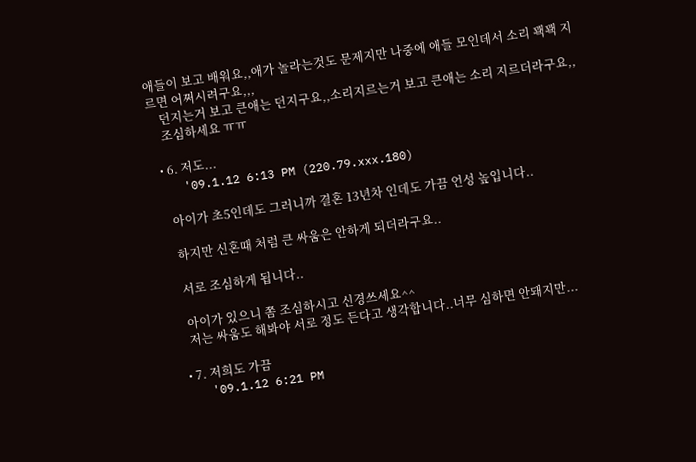애들이 보고 배워요,,애가 놀라는것도 문제지만 나중에 애들 모인데서 소리 꽥꽥 지르면 어쩌시려구요,,,
    던지는거 보고 큰애는 던지구요,,소리지르는거 보고 큰애는 소리 지르더라구요,,
    조심하세요 ㅠㅠ

  • 6. 저도...
    '09.1.12 6:13 PM (220.79.xxx.180)

    아이가 초5인데도 그러니까 결혼 13년차 인데도 가끔 언성 높입니다..

    하지만 신혼때 처럼 큰 싸움은 안하게 되더라구요..

    서로 조심하게 됩니다..

    아이가 있으니 쫌 조심하시고 신경쓰세요^^
    저는 싸움도 해봐야 서로 정도 든다고 생각합니다..너무 심하면 안돼지만...

  • 7. 저희도 가끔
    '09.1.12 6:21 PM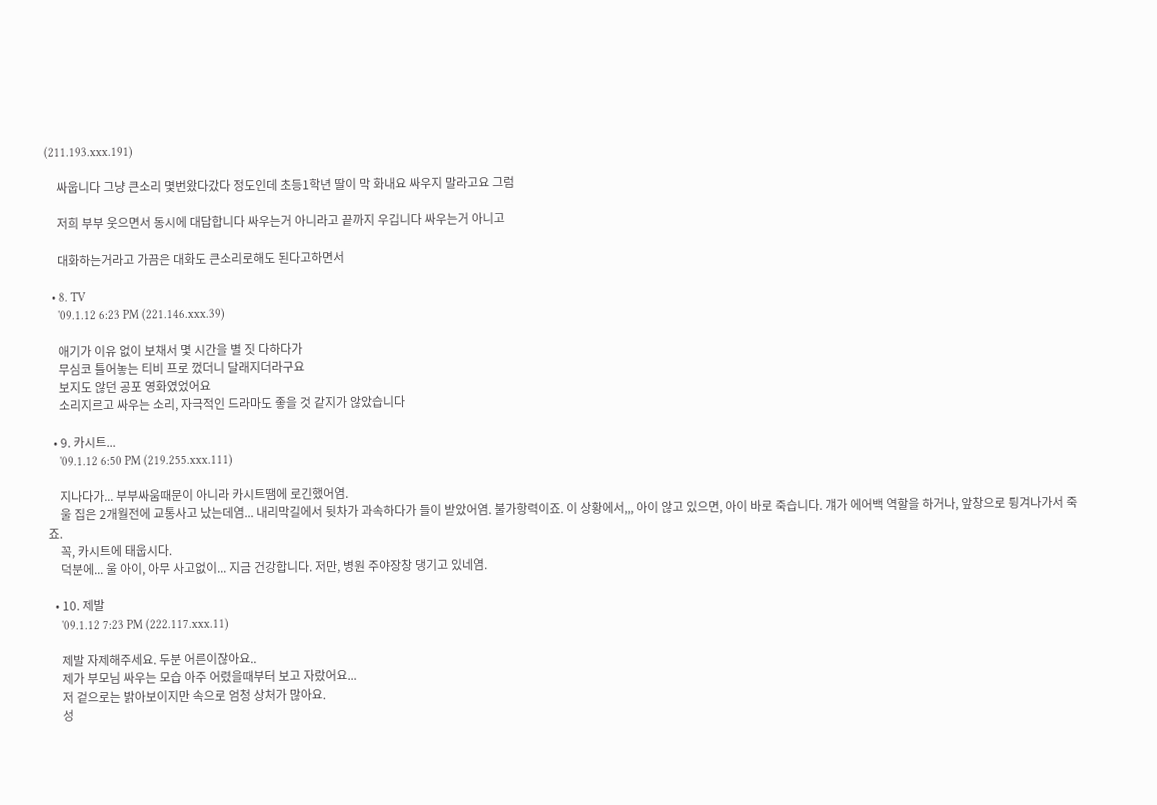(211.193.xxx.191)

    싸웁니다 그냥 큰소리 몇번왔다갔다 정도인데 초등1학년 딸이 막 화내요 싸우지 말라고요 그럼

    저희 부부 웃으면서 동시에 대답합니다 싸우는거 아니라고 끝까지 우깁니다 싸우는거 아니고

    대화하는거라고 가끔은 대화도 큰소리로해도 된다고하면서

  • 8. TV
    '09.1.12 6:23 PM (221.146.xxx.39)

    애기가 이유 없이 보채서 몇 시간을 별 짓 다하다가
    무심코 틀어놓는 티비 프로 껐더니 달래지더라구요
    보지도 않던 공포 영화였었어요
    소리지르고 싸우는 소리, 자극적인 드라마도 좋을 것 같지가 않았습니다

  • 9. 카시트...
    '09.1.12 6:50 PM (219.255.xxx.111)

    지나다가... 부부싸움때문이 아니라 카시트땜에 로긴했어염.
    울 집은 2개월전에 교통사고 났는데염... 내리막길에서 뒷차가 과속하다가 들이 받았어염. 불가항력이죠. 이 상황에서,,, 아이 않고 있으면, 아이 바로 죽습니다. 걔가 에어백 역할을 하거나, 앞창으로 튕겨나가서 죽죠.
    꼭, 카시트에 태웁시다.
    덕분에... 울 아이, 아무 사고없이... 지금 건강합니다. 저만, 병원 주야장창 댕기고 있네염.

  • 10. 제발
    '09.1.12 7:23 PM (222.117.xxx.11)

    제발 자제해주세요. 두분 어른이잖아요..
    제가 부모님 싸우는 모습 아주 어렸을때부터 보고 자랐어요...
    저 겉으로는 밝아보이지만 속으로 엄청 상처가 많아요.
    성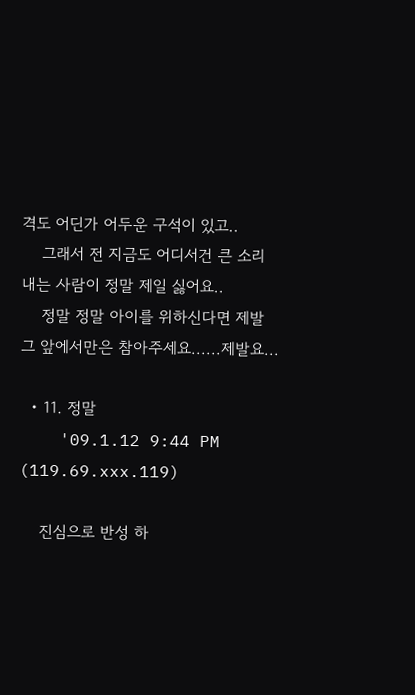격도 어딘가 어두운 구석이 있고..
    그래서 전 지금도 어디서건 큰 소리 내는 사람이 정말 제일 싫어요..
    정말 정말 아이를 위하신다면 제발 그 앞에서만은 참아주세요......제발요...

  • 11. 정말
    '09.1.12 9:44 PM (119.69.xxx.119)

    진심으로 반성 하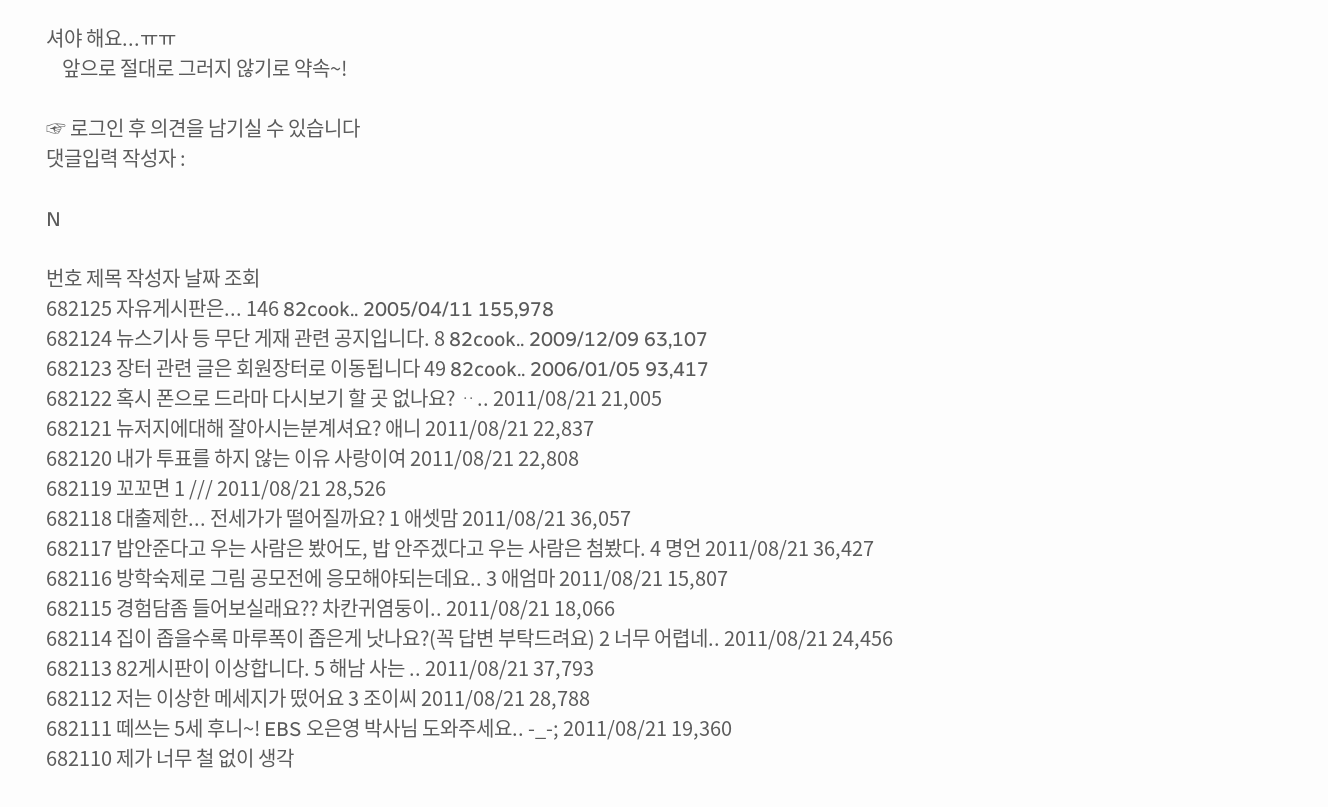셔야 해요...ㅠㅠ
    앞으로 절대로 그러지 않기로 약속~!

☞ 로그인 후 의견을 남기실 수 있습니다
댓글입력 작성자 :

N

번호 제목 작성자 날짜 조회
682125 자유게시판은... 146 82cook.. 2005/04/11 155,978
682124 뉴스기사 등 무단 게재 관련 공지입니다. 8 82cook.. 2009/12/09 63,107
682123 장터 관련 글은 회원장터로 이동됩니다 49 82cook.. 2006/01/05 93,417
682122 혹시 폰으로 드라마 다시보기 할 곳 없나요? ᆢ.. 2011/08/21 21,005
682121 뉴저지에대해 잘아시는분계셔요? 애니 2011/08/21 22,837
682120 내가 투표를 하지 않는 이유 사랑이여 2011/08/21 22,808
682119 꼬꼬면 1 /// 2011/08/21 28,526
682118 대출제한... 전세가가 떨어질까요? 1 애셋맘 2011/08/21 36,057
682117 밥안준다고 우는 사람은 봤어도, 밥 안주겠다고 우는 사람은 첨봤다. 4 명언 2011/08/21 36,427
682116 방학숙제로 그림 공모전에 응모해야되는데요.. 3 애엄마 2011/08/21 15,807
682115 경험담좀 들어보실래요?? 차칸귀염둥이.. 2011/08/21 18,066
682114 집이 좁을수록 마루폭이 좁은게 낫나요?(꼭 답변 부탁드려요) 2 너무 어렵네.. 2011/08/21 24,456
682113 82게시판이 이상합니다. 5 해남 사는 .. 2011/08/21 37,793
682112 저는 이상한 메세지가 떴어요 3 조이씨 2011/08/21 28,788
682111 떼쓰는 5세 후니~! EBS 오은영 박사님 도와주세요.. -_-; 2011/08/21 19,360
682110 제가 너무 철 없이 생각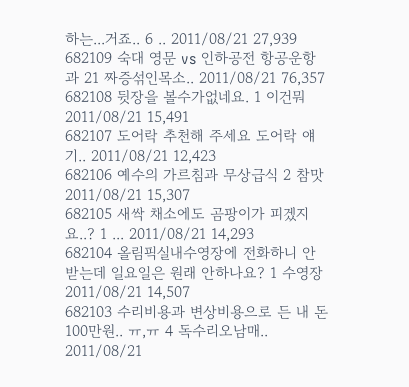하는...거죠.. 6 .. 2011/08/21 27,939
682109 숙대 영문 vs 인하공전 항공운항과 21 짜증섞인목소.. 2011/08/21 76,357
682108 뒷장을 볼수가없네요. 1 이건뭐 2011/08/21 15,491
682107 도어락 추천해 주세요 도어락 얘기.. 2011/08/21 12,423
682106 예수의 가르침과 무상급식 2 참맛 2011/08/21 15,307
682105 새싹 채소에도 곰팡이가 피겠지요..? 1 ... 2011/08/21 14,293
682104 올림픽실내수영장에 전화하니 안받는데 일요일은 원래 안하나요? 1 수영장 2011/08/21 14,507
682103 수리비용과 변상비용으로 든 내 돈 100만원.. ㅠ,ㅠ 4 독수리오남매.. 2011/08/21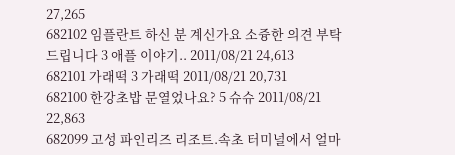27,265
682102 임플란트 하신 분 계신가요 소즁한 의견 부탁드립니다 3 애플 이야기.. 2011/08/21 24,613
682101 가래떡 3 가래떡 2011/08/21 20,731
682100 한강초밥 문열었나요? 5 슈슈 2011/08/21 22,863
682099 고성 파인리즈 리조트.속초 터미널에서 얼마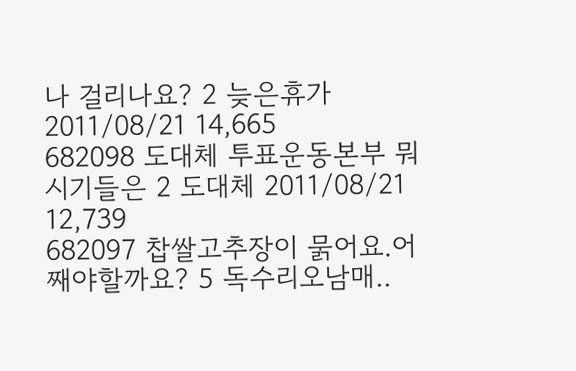나 걸리나요? 2 늦은휴가 2011/08/21 14,665
682098 도대체 투표운동본부 뭐시기들은 2 도대체 2011/08/21 12,739
682097 찹쌀고추장이 묽어요.어째야할까요? 5 독수리오남매..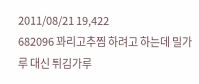2011/08/21 19,422
682096 꽈리고추찜 하려고 하는데 밀가루 대신 튀김가루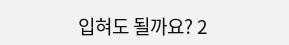입혀도 될까요? 2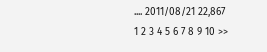.... 2011/08/21 22,867
1 2 3 4 5 6 7 8 9 10 >>